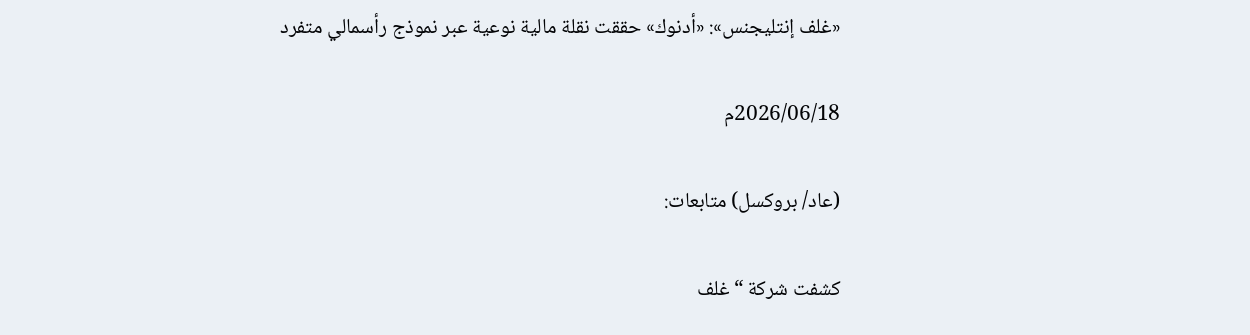«غلف إنتليجنس»: «أدنوك» حققت نقلة مالية نوعية عبر نموذج رأسمالي متفرد

2026/06/18م

(عاد/ بروكسل) متابعات:

كشفت شركة “غلف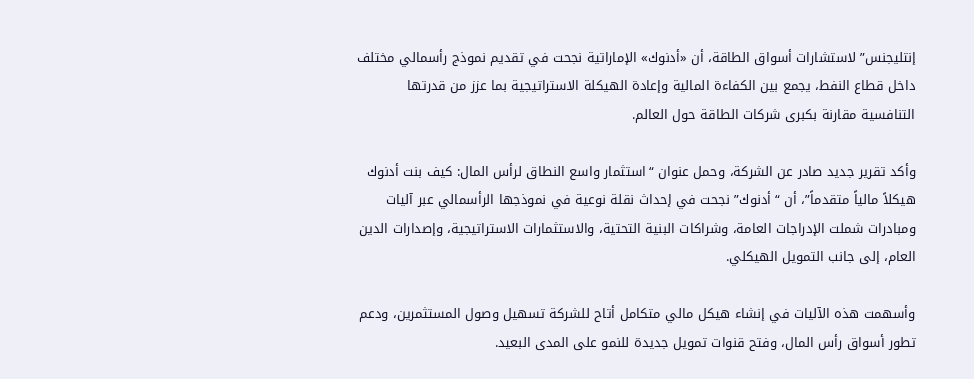إنتليجنس” لاستشارات أسواق الطاقة، أن «أدنوك» الإماراتية نجحت في تقديم نموذج رأسمالي مختلف داخل قطاع النفط، يجمع بين الكفاءة المالية وإعادة الهيكلة الاستراتيجية بما عزز من قدرتها التنافسية مقارنة بكبرى شركات الطاقة حول العالم.

وأكد تقرير جديد صادر عن الشركة، وحمل عنوان “استثمار واسع النطاق لرأس المال: كيف بنت أدنوك هيكلاً مالياً متقدماً”، أن “أدنوك” نجحت في إحداث نقلة نوعية في نموذجها الرأسمالي عبر آليات ومبادرات شملت الإدراجات العامة، وشراكات البنية التحتية، والاستثمارات الاستراتيجية، وإصدارات الدين العام، إلى جانب التمويل الهيكلي.

وأسهمت هذه الآليات في إنشاء هيكل مالي متكامل أتاح للشركة تسهيل وصول المستثمرين، ودعم تطور أسواق رأس المال، وفتح قنوات تمويل جديدة للنمو على المدى البعيد.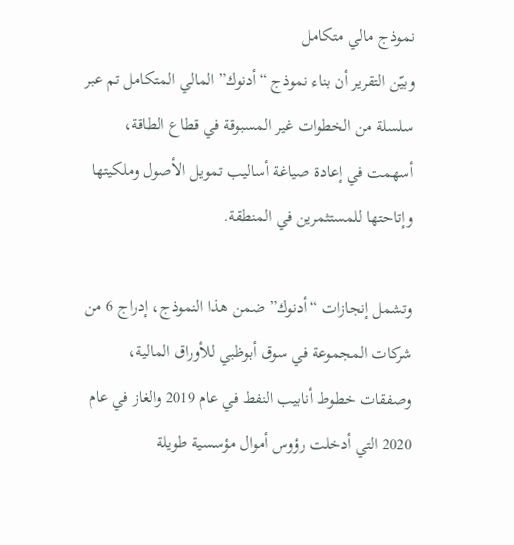نموذج مالي متكامل
وبيّن التقرير أن بناء نموذج “أدنوك” المالي المتكامل تم عبر سلسلة من الخطوات غير المسبوقة في قطاع الطاقة، أسهمت في إعادة صياغة أساليب تمويل الأصول وملكيتها وإتاحتها للمستثمرين في المنطقة.

وتشمل إنجازات “أدنوك” ضمن هذا النموذج، إدراج 6 من شركات المجموعة في سوق أبوظبي للأوراق المالية، وصفقات خطوط أنابيب النفط في عام 2019 والغاز في عام 2020 التي أدخلت رؤوس أموال مؤسسية طويلة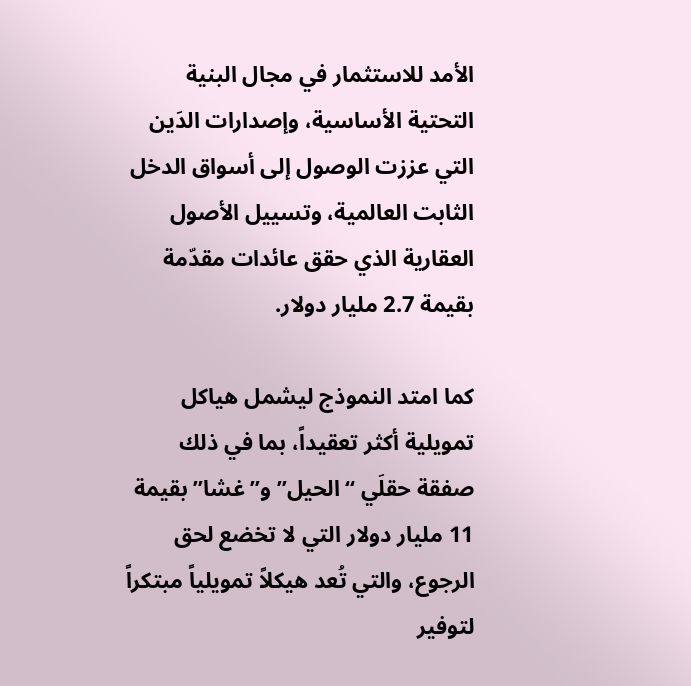الأمد للاستثمار في مجال البنية التحتية الأساسية، وإصدارات الدَين التي عززت الوصول إلى أسواق الدخل الثابت العالمية، وتسييل الأصول العقارية الذي حقق عائدات مقدّمة بقيمة 2.7 مليار دولار.

كما امتد النموذج ليشمل هياكل تمويلية أكثر تعقيداً، بما في ذلك صفقة حقلَي “الحيل” و”غشا” بقيمة 11 مليار دولار التي لا تخضع لحق الرجوع، والتي تُعد هيكلاً تمويلياً مبتكراً لتوفير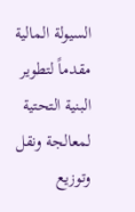السيولة المالية مقدماً لتطوير البنية التحتية لمعالجة ونقل وتوزيع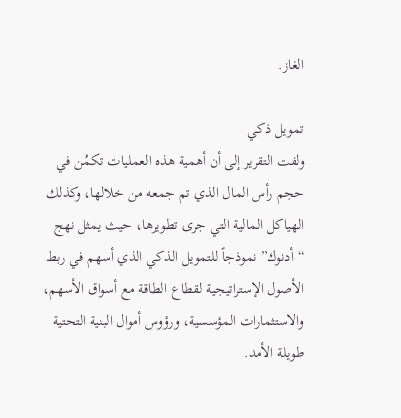الغاز.

تمويل ذكي
ولفت التقرير إلى أن أهمية هذه العمليات تكمُن في حجم رأس المال الذي تم جمعه من خلالها، وكذلك الهياكل المالية التي جرى تطويرها، حيث يمثل نهج “أدنوك” نموذجاً للتمويل الذكي الذي أسهم في ربط الأصول الإستراتيجية لقطاع الطاقة مع أسواق الأسهم، والاستثمارات المؤسسية، ورؤوس أموال البنية التحتية طويلة الأمد.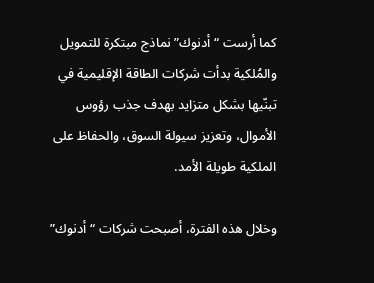كما أرست “أدنوك” نماذج مبتكرة للتمويل والمُلكية بدأت شركات الطاقة الإقليمية في تبنّيها بشكل متزايد بهدف جذب رؤوس الأموال، وتعزيز سيولة السوق، والحفاظ على الملكية طويلة الأمد.

وخلال هذه الفترة، أصبحت شركات “أدنوك”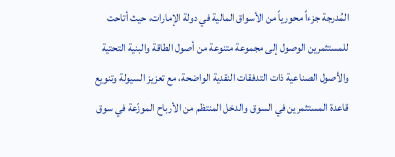المُدرجة جزءاً محورياً من الأسواق المالية في دولة الإمارات، حيث أتاحت للمستثمرين الوصول إلى مجموعة متنوعة من أصول الطاقة والبنية التحتية والأصول الصناعية ذات التدفقات النقدية الواضحة، مع تعزيز السيولة وتنويع قاعدة المستثمرين في السوق والدخل المنتظم من الأرباح الموزّعة في سوق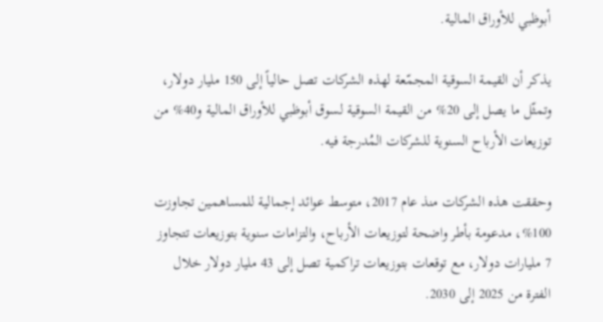أبوظبي للأوراق المالية.

يذكر أن القيمة السوقية المجمّعة لهذه الشركات تصل حالياً إلى 150 مليار دولار، وتمثّل ما يصل إلى 20% من القيمة السوقية لسوق أبوظبي للأوراق المالية و40% من توزيعات الأرباح السنوية للشركات المُدرجة فيه.

وحققت هذه الشركات منذ عام 2017، متوسط عوائد إجمالية للمساهمين تجاوزت 100%، مدعومة بأطر واضحة لتوزيعات الأرباح، والتزامات سنوية بتوزيعات تتجاوز 7 مليارات دولار، مع توقعات بتوزيعات تراكمية تصل إلى 43 مليار دولار خلال الفترة من 2025 إلى 2030.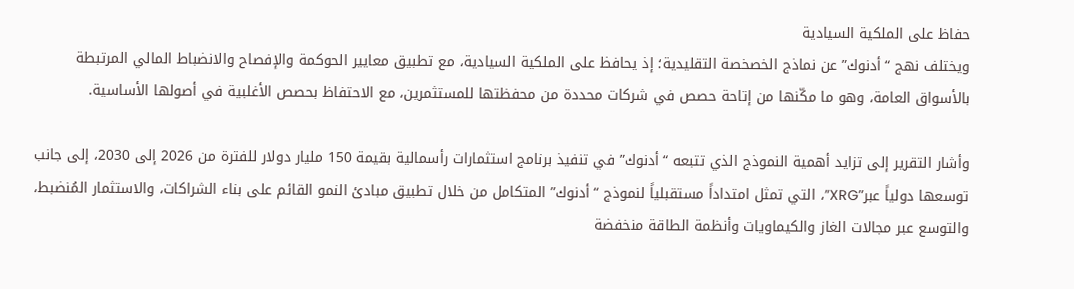حفاظ على الملكية السيادية
ويختلف نهج “أدنوك” عن نماذج الخصخصة التقليدية؛ إذ يحافظ على الملكية السيادية، مع تطبيق معايير الحوكمة والإفصاح والانضباط المالي المرتبطة بالأسواق العامة، وهو ما مكّنها من إتاحة حصص في شركات محددة من محفظتها للمستثمرين، مع الاحتفاظ بحصص الأغلبية في أصولها الأساسية.

وأشار التقرير إلى تزايد أهمية النموذج الذي تتبعه “أدنوك” في تنفيذ برنامج استثمارات رأسمالية بقيمة 150 مليار دولار للفترة من 2026 إلى 2030، إلى جانب توسعها دولياً عبر”XRG”، التي تمثل امتداداً مستقبلياً لنموذج “أدنوك” المتكامل من خلال تطبيق مبادئ النمو القائم على بناء الشراكات، والاستثمار المُنضبط، والتوسع عبر مجالات الغاز والكيماويات وأنظمة الطاقة منخفضة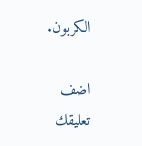الكربون.

اضف تعليقك